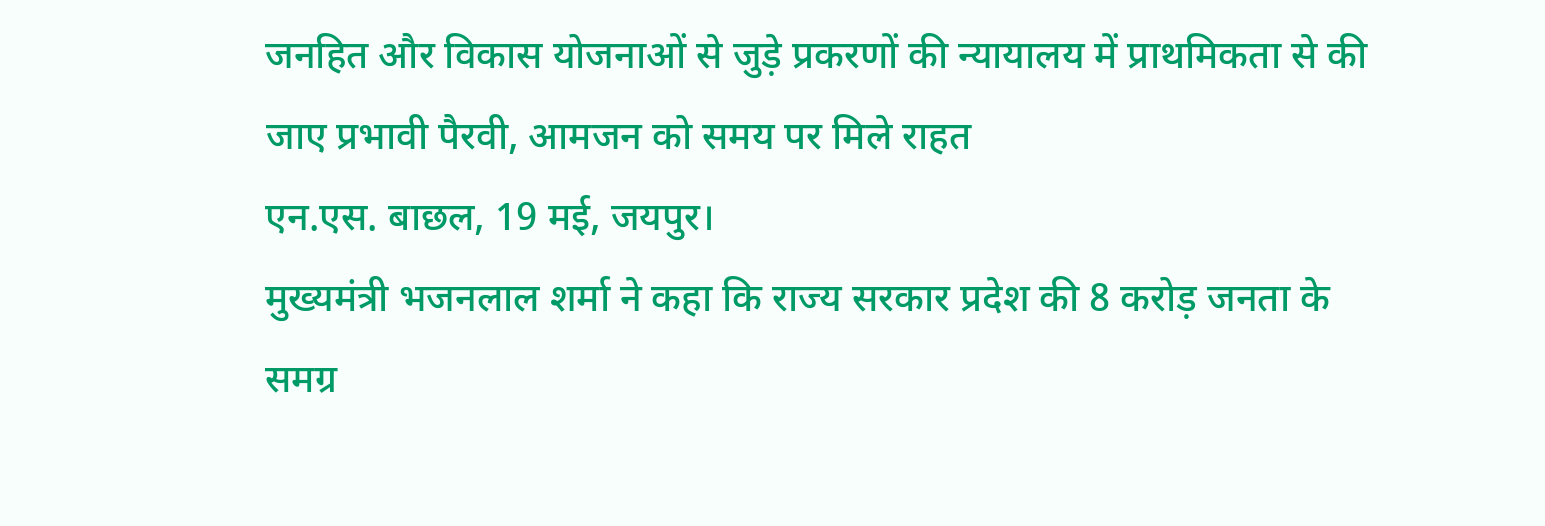जनहित और विकास योजनाओं से जुड़े प्रकरणों की न्यायालय में प्राथमिकता से की जाए प्रभावी पैरवी, आमजन को समय पर मिले राहत
एन.एस. बाछल, 19 मई, जयपुर।
मुख्यमंत्री भजनलाल शर्मा ने कहा कि राज्य सरकार प्रदेश की 8 करोड़ जनता के समग्र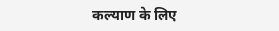कल्याण के लिए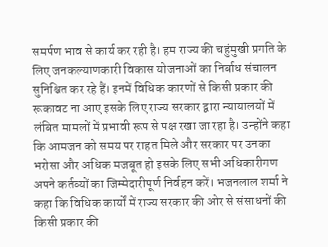समर्पण भाव से कार्य कर रही है। हम राज्य की चहुंमुखी प्रगति के लिए जनकल्याणकारी विकास योजनाओं का निर्बाध संचालन सुनिश्चित कर रहे हैं। इनमें विधिक कारणों से किसी प्रकार की रूकावट ना आए इसके लिए राज्य सरकार द्वारा न्यायालयों में लंबित मामलों में प्रभावी रूप से पक्ष रखा जा रहा है। उन्होंने कहा कि आमजन को समय पर राहत मिले और सरकार पर उनका भरोसा और अधिक मजबूत हो इसके लिए सभी अधिकारीगण अपने कर्तव्यों का जिम्मेदारीपूर्ण निर्वहन करें। भजनलाल शर्मा ने कहा कि विधिक कार्यों में राज्य सरकार की ओर से संसाधनों की किसी प्रकार की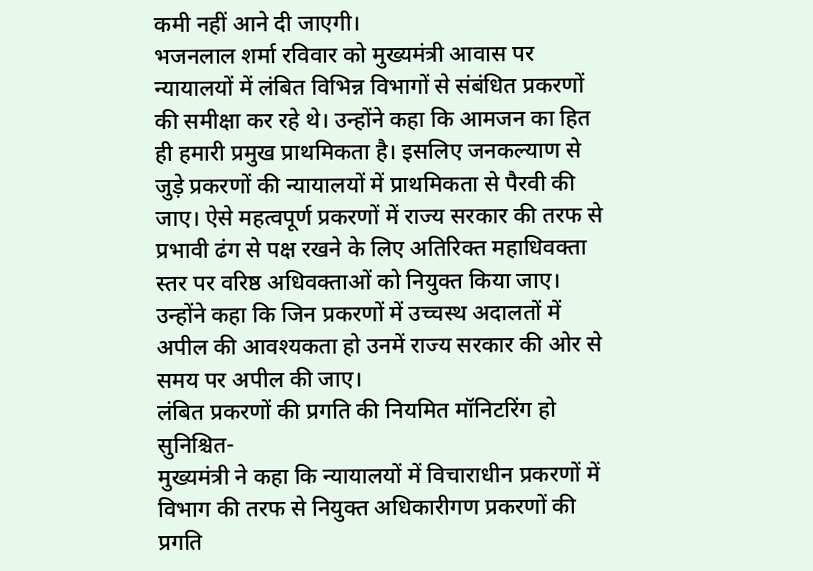कमी नहीं आने दी जाएगी।
भजनलाल शर्मा रविवार को मुख्यमंत्री आवास पर न्यायालयों में लंबित विभिन्न विभागों से संबंधित प्रकरणों की समीक्षा कर रहे थे। उन्होंने कहा कि आमजन का हित ही हमारी प्रमुख प्राथमिकता है। इसलिए जनकल्याण से जुड़े प्रकरणों की न्यायालयों में प्राथमिकता से पैरवी की जाए। ऐसे महत्वपूर्ण प्रकरणों में राज्य सरकार की तरफ से प्रभावी ढंग से पक्ष रखने के लिए अतिरिक्त महाधिवक्ता स्तर पर वरिष्ठ अधिवक्ताओं को नियुक्त किया जाए। उन्होंने कहा कि जिन प्रकरणों में उच्चस्थ अदालतों में अपील की आवश्यकता हो उनमें राज्य सरकार की ओर से समय पर अपील की जाए।
लंबित प्रकरणों की प्रगति की नियमित मॉनिटरिंग हो सुनिश्चित-
मुख्यमंत्री ने कहा कि न्यायालयों में विचाराधीन प्रकरणों में विभाग की तरफ से नियुक्त अधिकारीगण प्रकरणों की प्रगति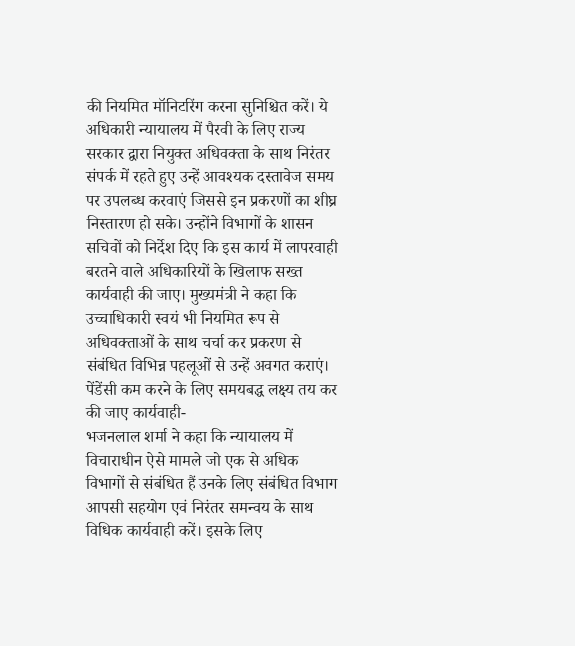की नियमित मॉनिटरिंग करना सुनिश्चित करें। ये अधिकारी न्यायालय में पैरवी के लिए राज्य सरकार द्वारा नियुक्त अधिवक्ता के साथ निरंतर संपर्क में रहते हुए उन्हें आवश्यक दस्तावेज समय पर उपलब्ध करवाएं जिससे इन प्रकरणों का शीघ्र निस्तारण हो सके। उन्होंने विभागों के शासन सचिवों को निर्देश दिए कि इस कार्य में लापरवाही बरतने वाले अधिकारियों के खिलाफ सख्त कार्यवाही की जाए। मुख्यमंत्री ने कहा कि उच्चाधिकारी स्वयं भी नियमित रूप से अधिवक्ताओं के साथ चर्चा कर प्रकरण से संबंधित विभिन्न पहलूओं से उन्हें अवगत कराएं।
पेंडेंसी कम करने के लिए समयबद्ध लक्ष्य तय कर की जाए कार्यवाही-
भजनलाल शर्मा ने कहा कि न्यायालय में विचाराधीन ऐसे मामले जो एक से अधिक विभागों से संबंधित हैं उनके लिए संबंधित विभाग आपसी सहयोग एवं निरंतर समन्वय के साथ विधिक कार्यवाही करें। इसके लिए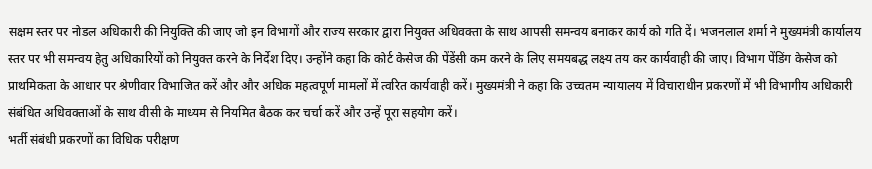सक्षम स्तर पर नोडल अधिकारी की नियुक्ति की जाए जो इन विभागों और राज्य सरकार द्वारा नियुक्त अधिवक्ता के साथ आपसी समन्वय बनाकर कार्य को गति दें। भजनलाल शर्मा ने मुख्यमंत्री कार्यालय स्तर पर भी समन्वय हेतु अधिकारियों को नियुक्त करने के निर्देश दिए। उन्होंने कहा कि कोर्ट केसेज की पेंडेंसी कम करने के लिए समयबद्ध लक्ष्य तय कर कार्यवाही की जाए। विभाग पेंडिंग केसेज को प्राथमिकता के आधार पर श्रेणीवार विभाजित करें और और अधिक महत्वपूर्ण मामलों में त्वरित कार्यवाही करें। मुख्यमंत्री ने कहा कि उच्चतम न्यायालय में विचाराधीन प्रकरणों में भी विभागीय अधिकारी संबंधित अधिवक्ताओं के साथ वीसी के माध्यम से नियमित बैठक कर चर्चा करें और उन्हें पूरा सहयोग करें।
भर्ती संबंधी प्रकरणों का विधिक परीक्षण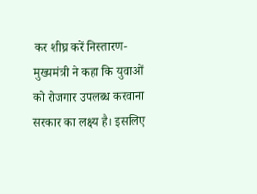कर शीघ्र करें निस्तारण-
मुख्यमंत्री ने कहा कि युवाओं को रोजगार उपलब्ध करवाना सरकार का लक्ष्य है। इसलिए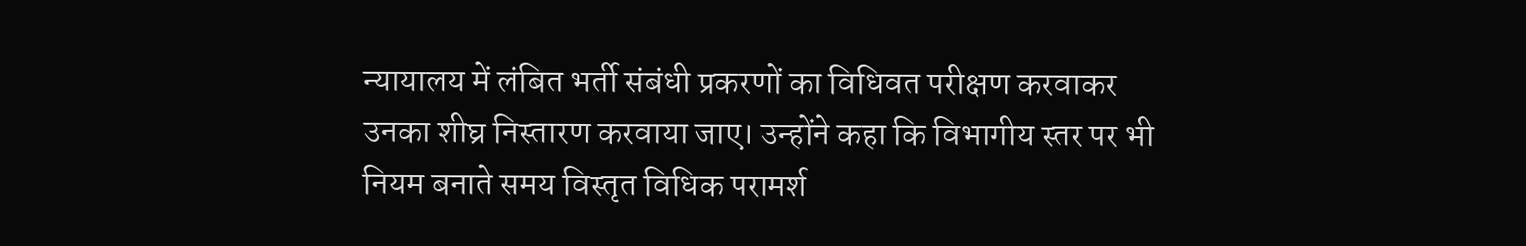न्यायालय में लंबित भर्ती संबंधी प्रकरणों का विधिवत परीक्षण करवाकर उनका शीघ्र निस्तारण करवाया जाए। उन्होंने कहा कि विभागीय स्तर पर भी नियम बनाते समय विस्तृत विधिक परामर्श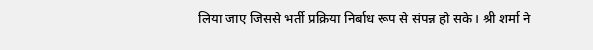लिया जाए जिससे भर्ती प्रक्रिया निर्बाध रूप से संपन्न हो सके। श्री शर्मा ने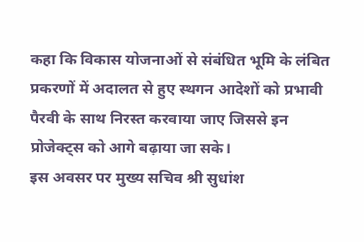कहा कि विकास योजनाओं से संबंधित भूमि के लंबित प्रकरणों में अदालत से हुए स्थगन आदेशों को प्रभावी पैरवी के साथ निरस्त करवाया जाए जिससे इन प्रोजेक्ट्स को आगे बढ़ाया जा सके।
इस अवसर पर मुख्य सचिव श्री सुधांश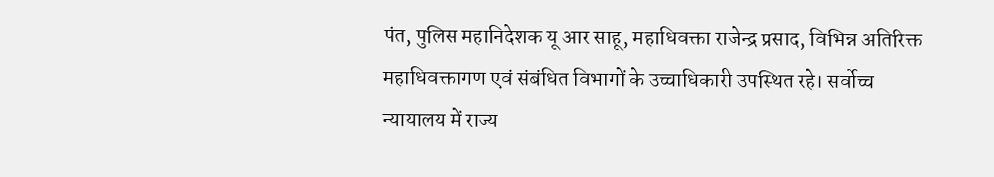पंत, पुलिस महानिदेशक यू आर साहू, महाधिवक्ता राजेन्द्र प्रसाद, विभिन्न अतिरिक्त महाधिवक्तागण एवं संबंधित विभागों के उच्चाधिकारी उपस्थित रहे। सर्वोच्च न्यायालय में राज्य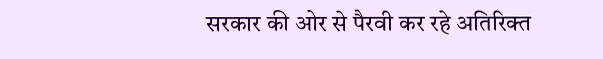सरकार की ओर से पैरवी कर रहे अतिरिक्त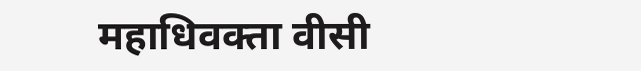महाधिवक्ता वीसी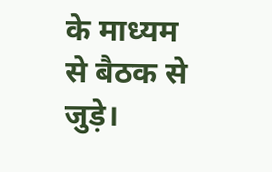के माध्यम से बैठक से जुड़े।